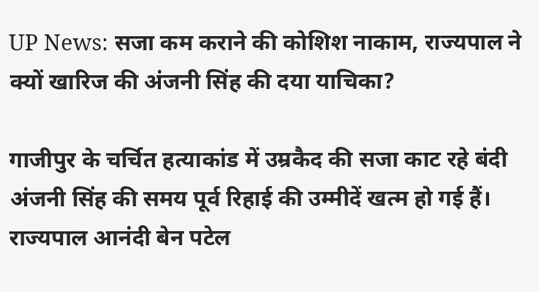UP News: सजा कम कराने की कोशिश नाकाम, राज्यपाल ने क्यों खारिज की अंजनी सिंह की दया याचिका?

गाजीपुर के चर्चित हत्याकांड में उम्रकैद की सजा काट रहे बंदी अंजनी सिंह की समय पूर्व रिहाई की उम्मीदें खत्म हो गई हैं। राज्यपाल आनंदी बेन पटेल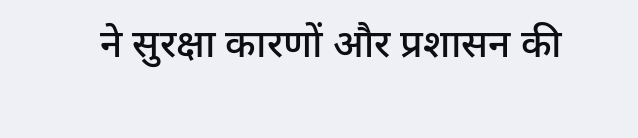ने सुरक्षा कारणों और प्रशासन की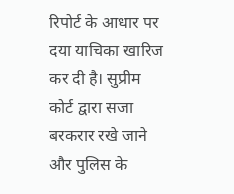रिपोर्ट के आधार पर दया याचिका खारिज कर दी है। सुप्रीम कोर्ट द्वारा सजा बरकरार रखे जाने और पुलिस के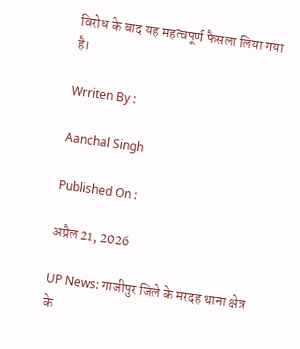विरोध के बाद यह महत्वपूर्ण फैसला लिया गया है।

Wrriten By :

Aanchal Singh

Published On :

अप्रैल 21, 2026

UP News: गाजीपुर जिले के मरदह थाना क्षेत्र के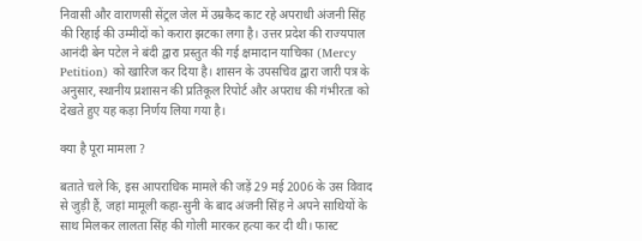निवासी और वाराणसी सेंट्रल जेल में उम्रकैद काट रहे अपराधी अंजनी सिंह की रिहाई की उम्मीदों को करारा झटका लगा है। उत्तर प्रदेश की राज्यपाल आनंदी बेन पटेल ने बंदी द्वारा प्रस्तुत की गई क्षमादान याचिका (Mercy Petition) को खारिज कर दिया है। शासन के उपसचिव द्वारा जारी पत्र के अनुसार, स्थानीय प्रशासन की प्रतिकूल रिपोर्ट और अपराध की गंभीरता को देखते हुए यह कड़ा निर्णय लिया गया है।

क्या है पूरा मामला ?

बताते चले कि, इस आपराधिक मामले की जड़ें 29 मई 2006 के उस विवाद से जुड़ी हैं, जहां मामूली कहा-सुनी के बाद अंजनी सिंह ने अपने साथियों के साथ मिलकर लालता सिंह की गोली मारकर हत्या कर दी थी। फास्ट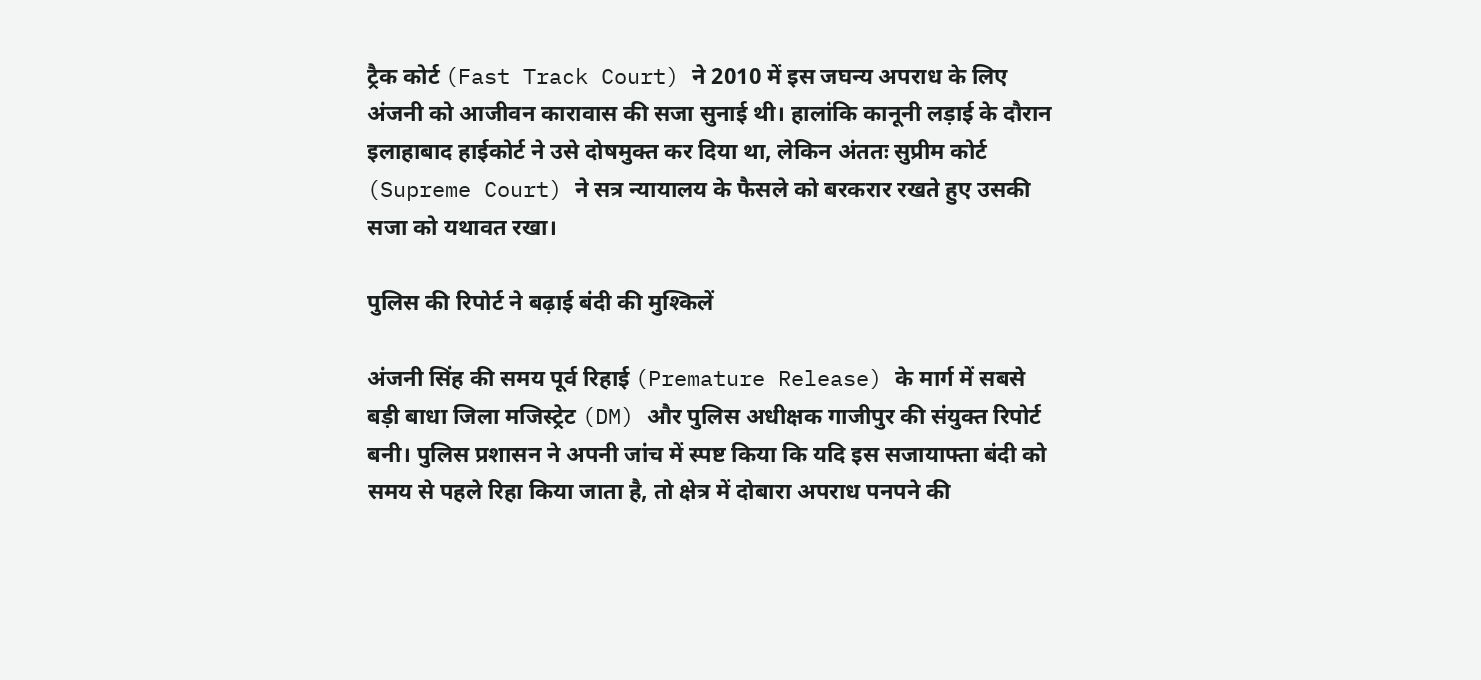ट्रैक कोर्ट (Fast Track Court) ने 2010 में इस जघन्य अपराध के लिए अंजनी को आजीवन कारावास की सजा सुनाई थी। हालांकि कानूनी लड़ाई के दौरान इलाहाबाद हाईकोर्ट ने उसे दोषमुक्त कर दिया था, लेकिन अंततः सुप्रीम कोर्ट (Supreme Court) ने सत्र न्यायालय के फैसले को बरकरार रखते हुए उसकी सजा को यथावत रखा।

पुलिस की रिपोर्ट ने बढ़ाई बंदी की मुश्किलें

अंजनी सिंह की समय पूर्व रिहाई (Premature Release) के मार्ग में सबसे बड़ी बाधा जिला मजिस्ट्रेट (DM) और पुलिस अधीक्षक गाजीपुर की संयुक्त रिपोर्ट बनी। पुलिस प्रशासन ने अपनी जांच में स्पष्ट किया कि यदि इस सजायाफ्ता बंदी को समय से पहले रिहा किया जाता है, तो क्षेत्र में दोबारा अपराध पनपने की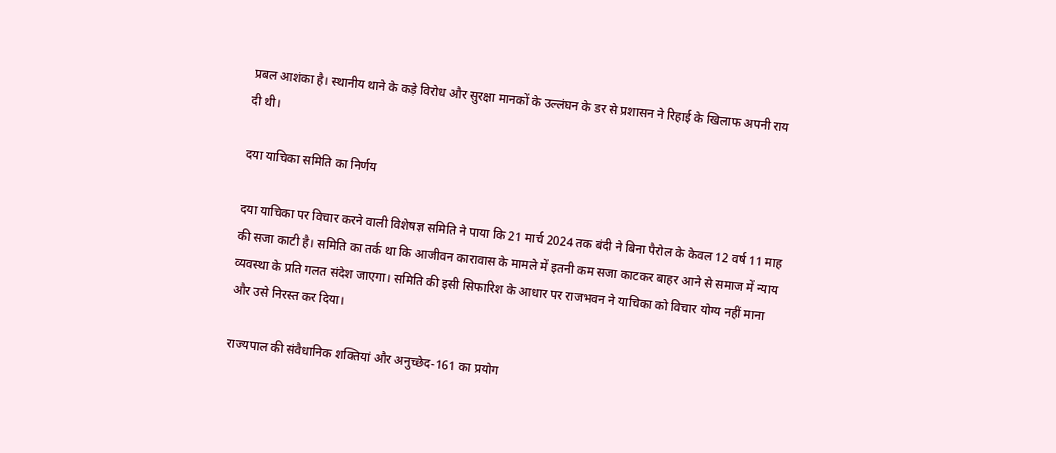प्रबल आशंका है। स्थानीय थाने के कड़े विरोध और सुरक्षा मानकों के उल्लंघन के डर से प्रशासन ने रिहाई के खिलाफ अपनी राय दी थी।

दया याचिका समिति का निर्णय

दया याचिका पर विचार करने वाली विशेषज्ञ समिति ने पाया कि 21 मार्च 2024 तक बंदी ने बिना पैरोल के केवल 12 वर्ष 11 माह की सजा काटी है। समिति का तर्क था कि आजीवन कारावास के मामले में इतनी कम सजा काटकर बाहर आने से समाज में न्याय व्यवस्था के प्रति गलत संदेश जाएगा। समिति की इसी सिफारिश के आधार पर राजभवन ने याचिका को विचार योग्य नहीं माना और उसे निरस्त कर दिया।

राज्यपाल की संवैधानिक शक्तियां और अनुच्छेद-161 का प्रयोग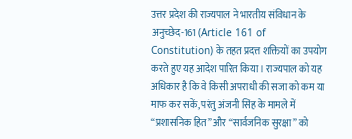उत्तर प्रदेश की राज्यपाल ने भारतीय संविधान के अनुच्छेद-161 (Article 161 of Constitution) के तहत प्रदत्त शक्तियों का उपयोग करते हुए यह आदेश पारित किया। राज्यपाल को यह अधिकार है कि वे किसी अपराधी की सजा को कम या माफ कर सकें, परंतु अंजनी सिंह के मामले में “प्रशासनिक हित” और “सार्वजनिक सुरक्षा” को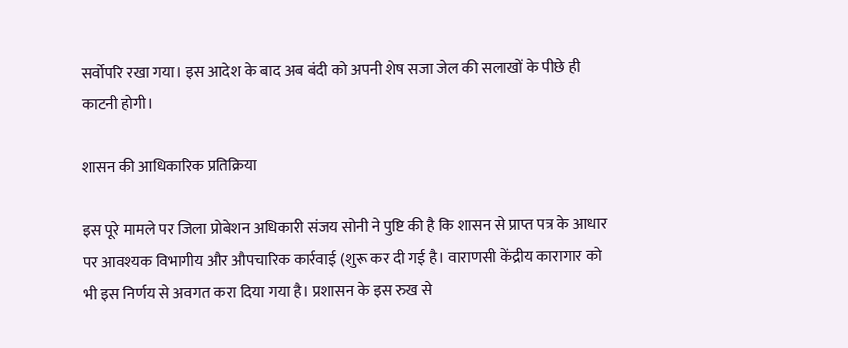सर्वोपरि रखा गया। इस आदेश के बाद अब बंदी को अपनी शेष सजा जेल की सलाखों के पीछे ही काटनी होगी।

शासन की आधिकारिक प्रतिक्रिया

इस पूरे मामले पर जिला प्रोबेशन अधिकारी संजय सोनी ने पुष्टि की है कि शासन से प्राप्त पत्र के आधार पर आवश्यक विभागीय और औपचारिक कार्रवाई (शुरू कर दी गई है। वाराणसी केंद्रीय कारागार को भी इस निर्णय से अवगत करा दिया गया है। प्रशासन के इस रुख से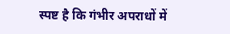स्पष्ट है कि गंभीर अपराधों में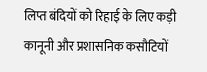लिप्त बंदियों को रिहाई के लिए कड़ी कानूनी और प्रशासनिक कसौटियों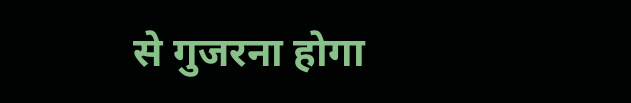से गुजरना होगा